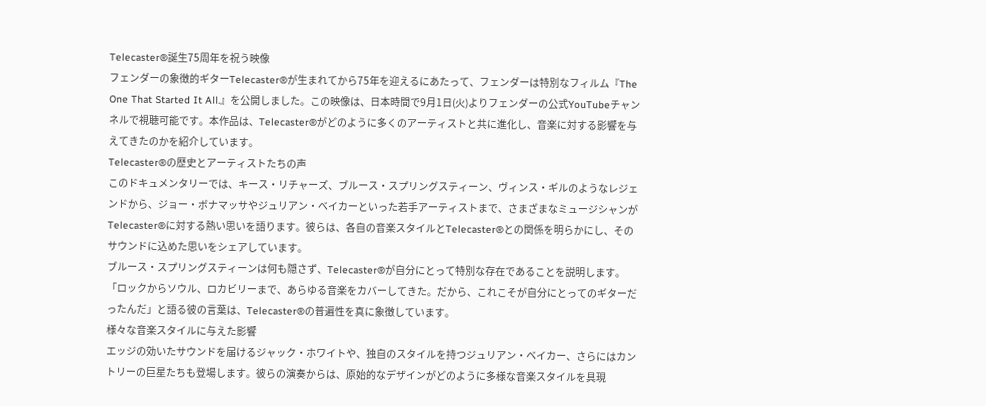Telecaster®誕生75周年を祝う映像
フェンダーの象徴的ギターTelecaster®が生まれてから75年を迎えるにあたって、フェンダーは特別なフィルム『The One That Started It All.』を公開しました。この映像は、日本時間で9月1日(火)よりフェンダーの公式YouTubeチャンネルで視聴可能です。本作品は、Telecaster®がどのように多くのアーティストと共に進化し、音楽に対する影響を与えてきたのかを紹介しています。
Telecaster®の歴史とアーティストたちの声
このドキュメンタリーでは、キース・リチャーズ、ブルース・スプリングスティーン、ヴィンス・ギルのようなレジェンドから、ジョー・ボナマッサやジュリアン・ベイカーといった若手アーティストまで、さまざまなミュージシャンがTelecaster®に対する熱い思いを語ります。彼らは、各自の音楽スタイルとTelecaster®との関係を明らかにし、そのサウンドに込めた思いをシェアしています。
ブルース・スプリングスティーンは何も隠さず、Telecaster®が自分にとって特別な存在であることを説明します。「ロックからソウル、ロカビリーまで、あらゆる音楽をカバーしてきた。だから、これこそが自分にとってのギターだったんだ」と語る彼の言葉は、Telecaster®の普遍性を真に象徴しています。
様々な音楽スタイルに与えた影響
エッジの効いたサウンドを届けるジャック・ホワイトや、独自のスタイルを持つジュリアン・ベイカー、さらにはカントリーの巨星たちも登場します。彼らの演奏からは、原始的なデザインがどのように多様な音楽スタイルを具現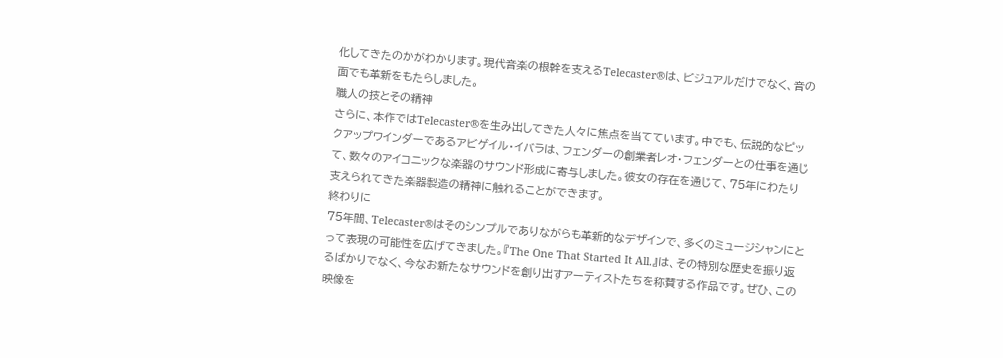化してきたのかがわかります。現代音楽の根幹を支えるTelecaster®は、ビジュアルだけでなく、音の面でも革新をもたらしました。
職人の技とその精神
さらに、本作ではTelecaster®を生み出してきた人々に焦点を当てています。中でも、伝説的なピックアップワインダーであるアビゲイル・イバラは、フェンダーの創業者レオ・フェンダーとの仕事を通じて、数々のアイコニックな楽器のサウンド形成に寄与しました。彼女の存在を通じて、75年にわたり支えられてきた楽器製造の精神に触れることができます。
終わりに
75年間、Telecaster®はそのシンプルでありながらも革新的なデザインで、多くのミュージシャンにとって表現の可能性を広げてきました。『The One That Started It All.』は、その特別な歴史を振り返るばかりでなく、今なお新たなサウンドを創り出すアーティストたちを称賛する作品です。ぜひ、この映像を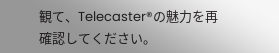観て、Telecaster®の魅力を再確認してください。